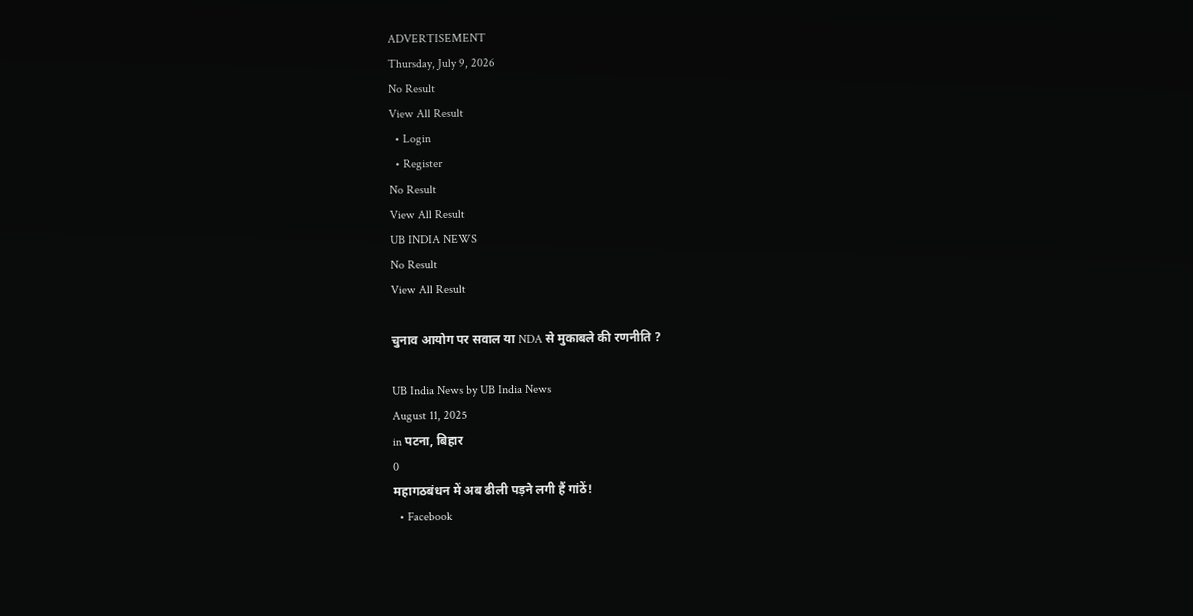ADVERTISEMENT
Thursday, July 9, 2026
No Result
View All Result
  • Login
  • Register
No Result
View All Result
UB INDIA NEWS
No Result
View All Result

चुनाव आयोग पर सवाल या NDA से मुकाबले की रणनीति ?

UB India News by UB India News
August 11, 2025
in पटना, बिहार
0
महागठबंधन में अब ढीली पड़ने लगी हैं गांठें!
  • Facebook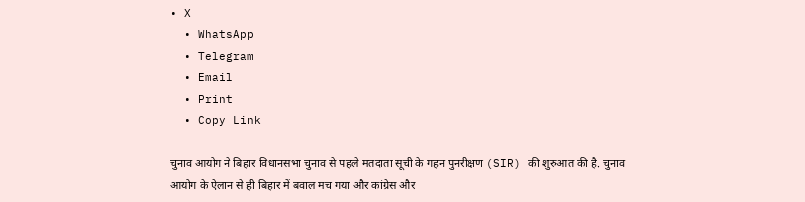• X
  • WhatsApp
  • Telegram
  • Email
  • Print
  • Copy Link

चुनाव आयोग ने बिहार विधानसभा चुनाव से पहले मतदाता सूची के गहन पुनरीक्षण (SIR) की शुरुआत की है. चुनाव आयोग के ऐलान से ही बिहार में बवाल मच गया और कांग्रेस और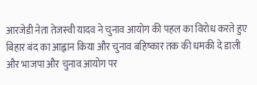आरजेडी नेता तेजस्वी यादव ने चुनाव आयोग की पहल का विरोध करते हुए बिहार बंद का आह्वान किया और चुनाव बहिष्कार तक की धमकी दे डाली और भाजपा और चुनाव आयोग पर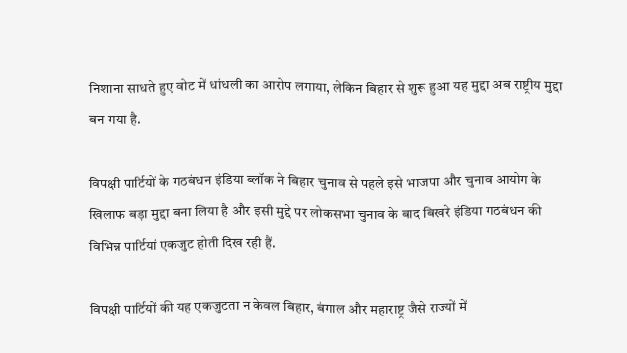निशाना साधते हुए वोट में धांधली का आरोप लगाया, लेकिन बिहार से शुरू हुआ यह मुद्दा अब राष्ट्रीय मुद्दा बन गया है.

विपक्षी पार्टियों के गठबंधन इंडिया ब्लॉक ने बिहार चुनाव से पहले इसे भाजपा और चुनाव आयोग के खिलाफ बड़ा मुद्दा बना लिया है और इसी मुद्दे पर लोकसभा चुनाव के बाद बिखरे इंडिया गठबंधन की विभिन्न पार्टियां एकजुट होती दिख रही हैं.

विपक्षी पार्टियों की यह एकजुटता न केवल बिहार, बंगाल और महाराष्ट्र जैसे राज्यों में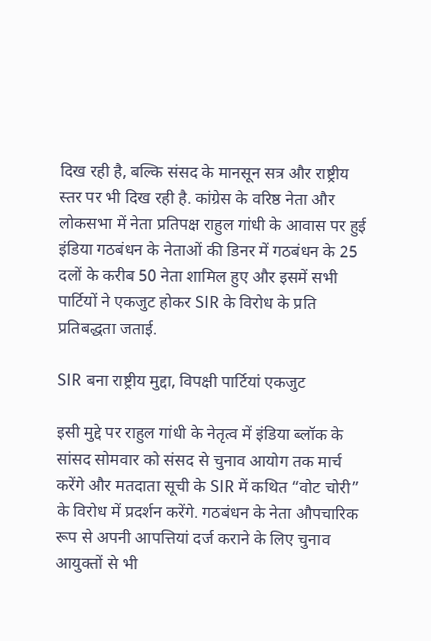दिख रही है, बल्कि संसद के मानसून सत्र और राष्ट्रीय स्तर पर भी दिख रही है. कांग्रेस के वरिष्ठ नेता और लोकसभा में नेता प्रतिपक्ष राहुल गांधी के आवास पर हुई इंडिया गठबंधन के नेताओं की डिनर में गठबंधन के 25 दलों के करीब 50 नेता शामिल हुए और इसमें सभी पार्टियों ने एकजुट होकर SIR के विरोध के प्रति प्रतिबद्धता जताई.

SIR बना राष्ट्रीय मुद्दा, विपक्षी पार्टियां एकजुट

इसी मुद्दे पर राहुल गांधी के नेतृत्व में इंडिया ब्लॉक के सांसद सोमवार को संसद से चुनाव आयोग तक मार्च करेंगे और मतदाता सूची के SIR में कथित “वोट चोरी” के विरोध में प्रदर्शन करेंगे. गठबंधन के नेता औपचारिक रूप से अपनी आपत्तियां दर्ज कराने के लिए चुनाव आयुक्तों से भी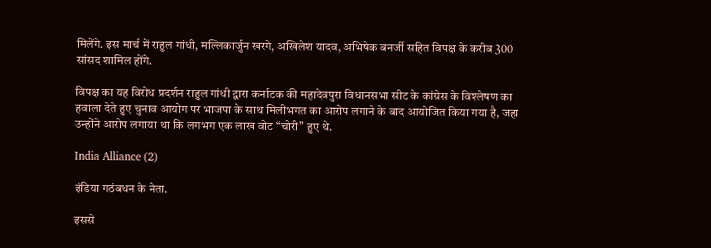मिलेंगे. इस मार्च में राहुल गांधी, मल्लिकार्जुन खरगे, अखिलेश यादव, अभिषेक बनर्जी सहित विपक्ष के करीब 300 सांसद शामिल होंगे.

विपक्ष का यह विरोध प्रदर्शन राहुल गांधी द्वारा कर्नाटक की महादेवपुरा विधानसभा सीट के कांग्रेस के विश्लेषण का हवाला देते हुए चुनाव आयोग पर भाजपा के साथ मिलीभगत का आरोप लगाने के बाद आयोजित किया गया है, जहा उन्होंने आरोप लगाया था कि लगभग एक लाख वोट “चोरी” हुए थे.

India Alliance (2)

इंडिया गठंबधन के नेता.

इससे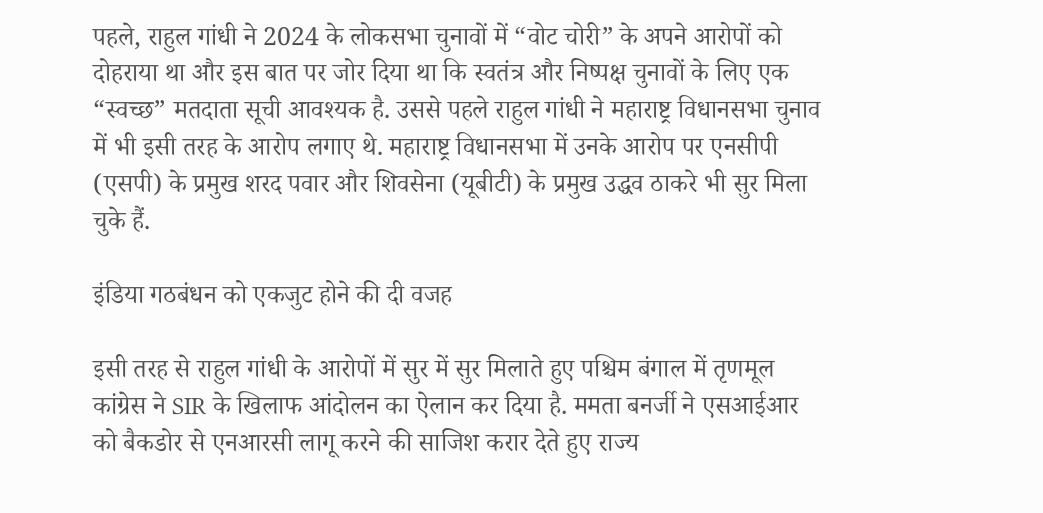पहले, राहुल गांधी ने 2024 के लोकसभा चुनावों में “वोट चोरी” के अपने आरोपों को दोहराया था और इस बात पर जोर दिया था कि स्वतंत्र और निष्पक्ष चुनावों के लिए एक “स्वच्छ” मतदाता सूची आवश्यक है. उससे पहले राहुल गांधी ने महाराष्ट्र विधानसभा चुनाव में भी इसी तरह के आरोप लगाए थे. महाराष्ट्र विधानसभा में उनके आरोप पर एनसीपी (एसपी) के प्रमुख शरद पवार और शिवसेना (यूबीटी) के प्रमुख उद्धव ठाकरे भी सुर मिला चुके हैं.

इंडिया गठबंधन को एकजुट होने की दी वजह

इसी तरह से राहुल गांधी के आरोपों में सुर में सुर मिलाते हुए पश्चिम बंगाल में तृणमूल कांग्रेस ने SIR के खिलाफ आंदोलन का ऐलान कर दिया है. ममता बनर्जी ने एसआईआर को बैकडोर से एनआरसी लागू करने की साजिश करार देते हुए राज्य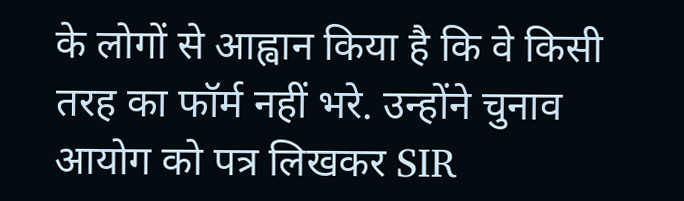के लोगों से आह्वान किया है कि वे किसी तरह का फॉर्म नहीं भरे. उन्होंने चुनाव आयोग को पत्र लिखकर SIR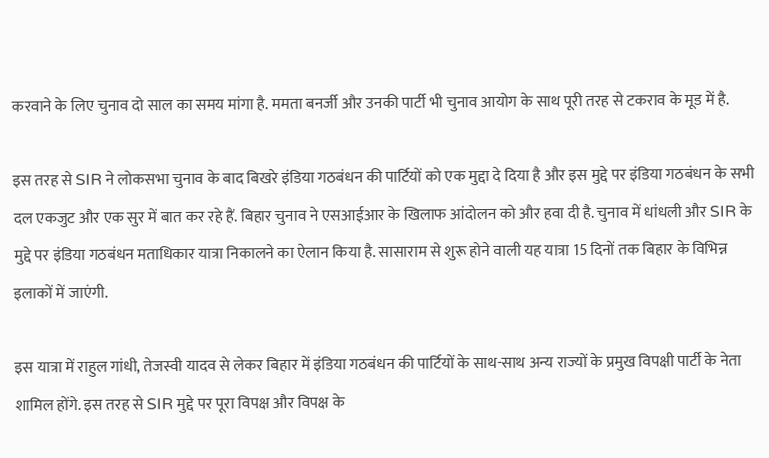करवाने के लिए चुनाव दो साल का समय मांगा है. ममता बनर्जी और उनकी पार्टी भी चुनाव आयोग के साथ पूरी तरह से टकराव के मूड में है.

इस तरह से SIR ने लोकसभा चुनाव के बाद बिखरे इंडिया गठबंधन की पार्टियों को एक मुद्दा दे दिया है और इस मुद्दे पर इंडिया गठबंधन के सभी दल एकजुट और एक सुर में बात कर रहे हैं. बिहार चुनाव ने एसआईआर के खिलाफ आंदोलन को और हवा दी है. चुनाव में धांधली और SIR के मुद्दे पर इंडिया गठबंधन मताधिकार यात्रा निकालने का ऐलान किया है. सासाराम से शुरू होने वाली यह यात्रा 15 दिनों तक बिहार के विभिन्न इलाकों में जाएंगी.

इस यात्रा में राहुल गांधी, तेजस्वी यादव से लेकर बिहार में इंडिया गठबंधन की पार्टियों के साथ-साथ अन्य राज्यों के प्रमुख विपक्षी पार्टी के नेता शामिल होंगे. इस तरह से SIR मुद्दे पर पूरा विपक्ष और विपक्ष के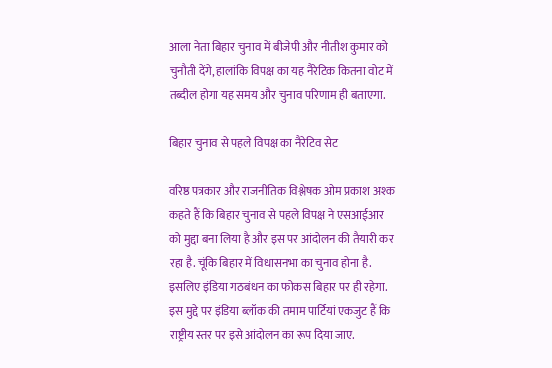आला नेता बिहार चुनाव में बीजेपी और नीतीश कुमार को चुनौती देंगे, हालांकि विपक्ष का यह नैरेटिक कितना वोट में तब्दील होगा यह समय और चुनाव परिणाम ही बताएगा.

बिहार चुनाव से पहले विपक्ष का नैरेटिव सेट

वरिष्ठ पत्रकार और राजनीतिक विश्लेषक ओम प्रकाश अश्क कहते हैं कि बिहार चुनाव से पहले विपक्ष ने एसआईआर को मुद्दा बना लिया है और इस पर आंदोलन की तैयारी कर रहा है. चूंकि बिहार में विधासनभा का चुनाव होना है. इसलिए इंडिया गठबंधन का फोकस बिहार पर ही रहेगा. इस मुद्दे पर इंडिया ब्लॉक की तमाम पार्टियां एकजुट हैं कि राष्ट्रीय स्तर पर इसे आंदोलन का रूप दिया जाए.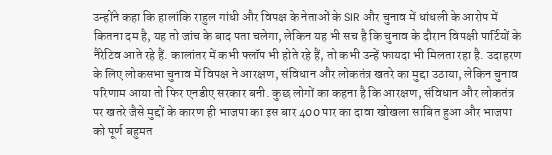उन्होंने कहा कि हालांकि राहुल गांधी और विपक्ष के नेताओं के SIR और चुनाव में धांधली के आरोप में कितना दम है, यह तो जांच के बाद पता चलेगा, लेकिन यह भी सच है कि चुनाव के दौरान विपक्षी पार्टियों के नैरेटिव आते रहे हैं. कालांतर में कभी फ्लॉप भी होते रहे हैं, तो कभी उन्हें फायदा भी मिलता रहा है. उदाहरण के लिए लोकसभा चुनाव में विपक्ष ने आरक्षण, संविधान और लोकतंत्र खतरे का मुद्दा उठाया, लेकिन चुनाव परिणाम आया तो फिर एनडीए सरकार बनी. कुछ लोगों का कहना है कि आरक्षण, संविधान और लोकतंत्र पर खतरे जैसे मुद्दों के कारण ही भाजपा का इस बार 400 पार का दावा खोखला साबित हुआ और भाजपा को पूर्ण बहुमत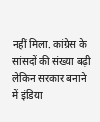नहीं मिला. कांग्रेस के सांसदों की संख्या बढ़ी लेकिन सरकार बनाने में इंडिया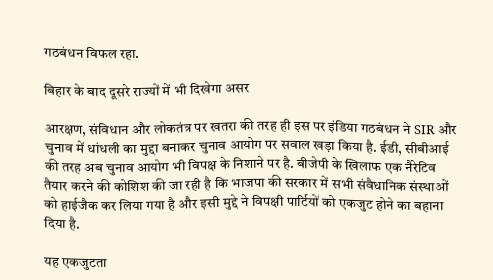गठबंधन विफल रहा.

बिहार के बाद दूसरे राज्यों में भी दिखेगा असर

आरक्षण, संविधान और लोकतंत्र पर खतरा की तरह ही इस पर इंडिया गठबंधन ने SIR और चुनाव में धांधली का मुद्दा बनाकर चुनाव आयोग पर सवाल खड़ा किया है. ईडी, सीबीआई की तरह अब चुनाव आयोग भी विपक्ष के निशाने पर है. बीजेपी के खिलाफ एक नैरेटिव तैयार करने की कोशिश की जा रही है कि भाजपा की सरकार में सभी संवैधानिक संस्थाओं को हाईजैक कर लिया गया है और इसी मुद्दे ने विपक्षी पार्टियों को एकजुट होने का बहाना दिया है.

यह एकजुटता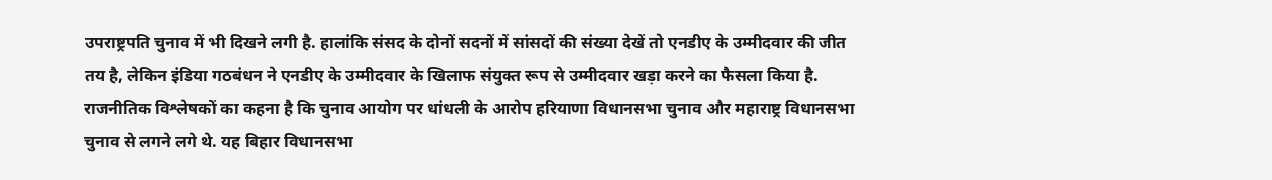उपराष्ट्रपति चुनाव में भी दिखने लगी है. हालांकि संसद के दोनों सदनों में सांसदों की संख्या देखें तो एनडीए के उम्मीदवार की जीत तय है, लेकिन इंडिया गठबंधन ने एनडीए के उम्मीदवार के खिलाफ संयुक्त रूप से उम्मीदवार खड़ा करने का फैसला किया है. राजनीतिक विश्लेषकों का कहना है कि चुनाव आयोग पर धांधली के आरोप हरियाणा विधानसभा चुनाव और महाराष्ट्र विधानसभा चुनाव से लगने लगे थे. यह बिहार विधानसभा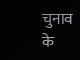चुनाव के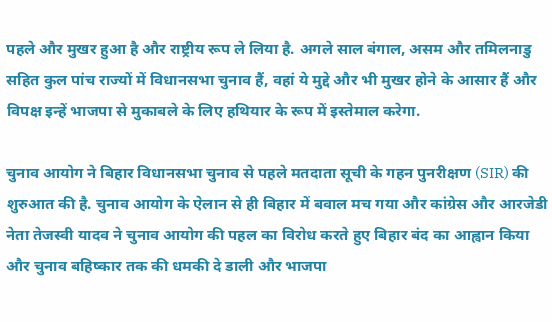पहले और मुखर हुआ है और राष्ट्रीय रूप ले लिया है. अगले साल बंगाल, असम और तमिलनाडु सहित कुल पांच राज्यों में विधानसभा चुनाव हैं, वहां ये मुद्दे और भी मुखर होने के आसार हैं और विपक्ष इन्हें भाजपा से मुकाबले के लिए हथियार के रूप में इस्तेमाल करेगा.

चुनाव आयोग ने बिहार विधानसभा चुनाव से पहले मतदाता सूची के गहन पुनरीक्षण (SIR) की शुरुआत की है. चुनाव आयोग के ऐलान से ही बिहार में बवाल मच गया और कांग्रेस और आरजेडी नेता तेजस्वी यादव ने चुनाव आयोग की पहल का विरोध करते हुए बिहार बंद का आह्वान किया और चुनाव बहिष्कार तक की धमकी दे डाली और भाजपा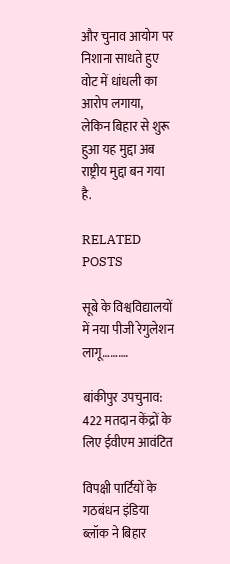और चुनाव आयोग पर निशाना साधते हुए वोट में धांधली का आरोप लगाया, लेकिन बिहार से शुरू हुआ यह मुद्दा अब राष्ट्रीय मुद्दा बन गया है.

RELATED POSTS

सूबे के विश्वविद्यालयों में नया पीजी रेगुलेशन लागू……….

बांकीपुर उपचुनाव: 422 मतदान केंद्रों के लिए ईवीएम आवंटित

विपक्षी पार्टियों के गठबंधन इंडिया ब्लॉक ने बिहार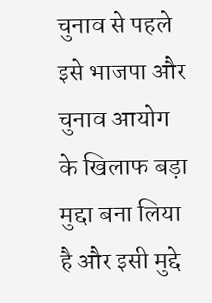चुनाव से पहले इसे भाजपा और चुनाव आयोग के खिलाफ बड़ा मुद्दा बना लिया है और इसी मुद्दे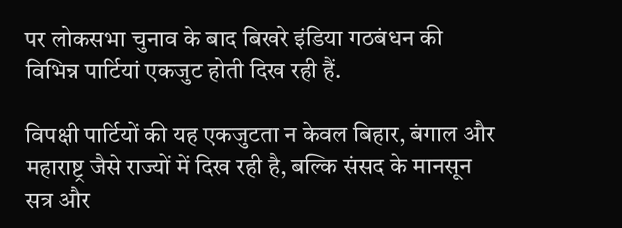पर लोकसभा चुनाव के बाद बिखरे इंडिया गठबंधन की विभिन्न पार्टियां एकजुट होती दिख रही हैं.

विपक्षी पार्टियों की यह एकजुटता न केवल बिहार, बंगाल और महाराष्ट्र जैसे राज्यों में दिख रही है, बल्कि संसद के मानसून सत्र और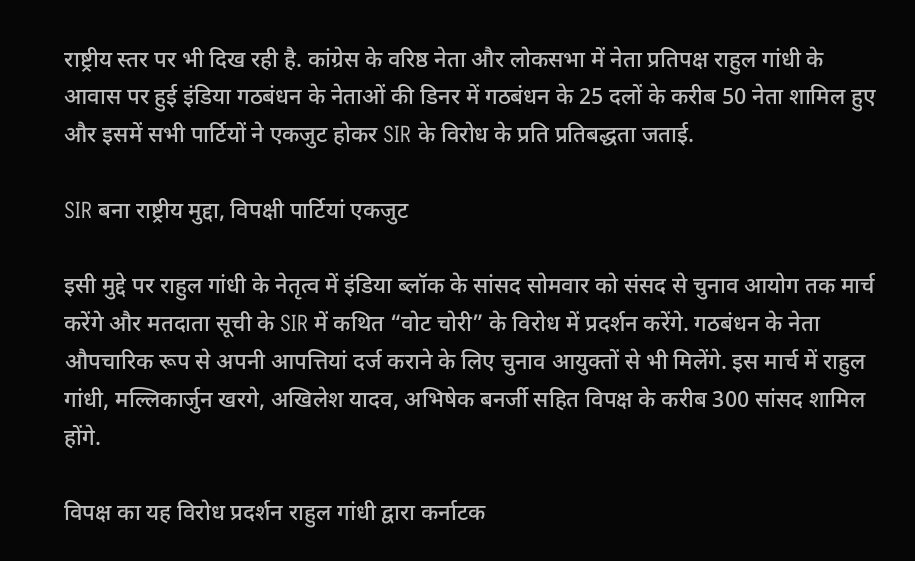राष्ट्रीय स्तर पर भी दिख रही है. कांग्रेस के वरिष्ठ नेता और लोकसभा में नेता प्रतिपक्ष राहुल गांधी के आवास पर हुई इंडिया गठबंधन के नेताओं की डिनर में गठबंधन के 25 दलों के करीब 50 नेता शामिल हुए और इसमें सभी पार्टियों ने एकजुट होकर SIR के विरोध के प्रति प्रतिबद्धता जताई.

SIR बना राष्ट्रीय मुद्दा, विपक्षी पार्टियां एकजुट

इसी मुद्दे पर राहुल गांधी के नेतृत्व में इंडिया ब्लॉक के सांसद सोमवार को संसद से चुनाव आयोग तक मार्च करेंगे और मतदाता सूची के SIR में कथित “वोट चोरी” के विरोध में प्रदर्शन करेंगे. गठबंधन के नेता औपचारिक रूप से अपनी आपत्तियां दर्ज कराने के लिए चुनाव आयुक्तों से भी मिलेंगे. इस मार्च में राहुल गांधी, मल्लिकार्जुन खरगे, अखिलेश यादव, अभिषेक बनर्जी सहित विपक्ष के करीब 300 सांसद शामिल होंगे.

विपक्ष का यह विरोध प्रदर्शन राहुल गांधी द्वारा कर्नाटक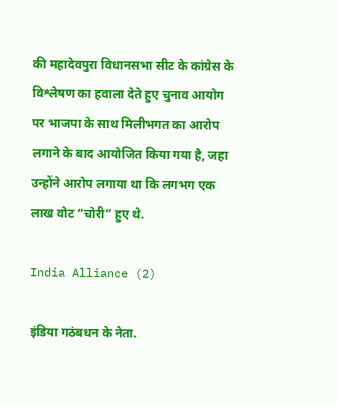की महादेवपुरा विधानसभा सीट के कांग्रेस के विश्लेषण का हवाला देते हुए चुनाव आयोग पर भाजपा के साथ मिलीभगत का आरोप लगाने के बाद आयोजित किया गया है, जहा उन्होंने आरोप लगाया था कि लगभग एक लाख वोट “चोरी” हुए थे.

India Alliance (2)

इंडिया गठंबधन के नेता.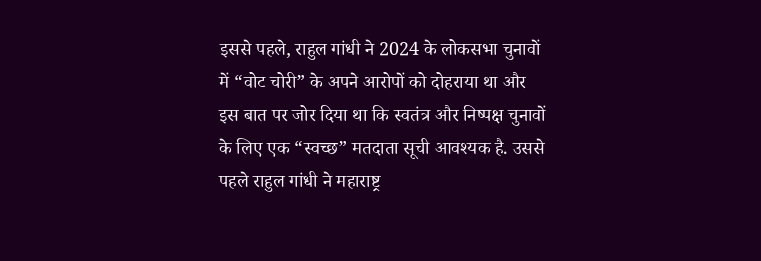इससे पहले, राहुल गांधी ने 2024 के लोकसभा चुनावों में “वोट चोरी” के अपने आरोपों को दोहराया था और इस बात पर जोर दिया था कि स्वतंत्र और निष्पक्ष चुनावों के लिए एक “स्वच्छ” मतदाता सूची आवश्यक है. उससे पहले राहुल गांधी ने महाराष्ट्र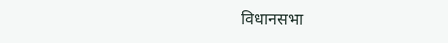विधानसभा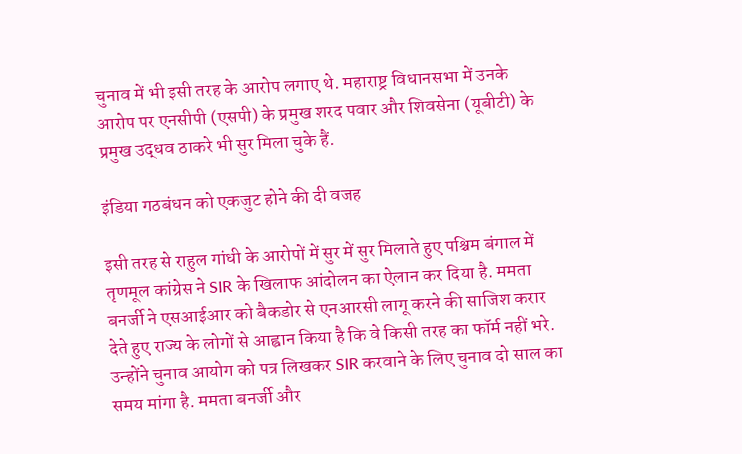चुनाव में भी इसी तरह के आरोप लगाए थे. महाराष्ट्र विधानसभा में उनके आरोप पर एनसीपी (एसपी) के प्रमुख शरद पवार और शिवसेना (यूबीटी) के प्रमुख उद्धव ठाकरे भी सुर मिला चुके हैं.

इंडिया गठबंधन को एकजुट होने की दी वजह

इसी तरह से राहुल गांधी के आरोपों में सुर में सुर मिलाते हुए पश्चिम बंगाल में तृणमूल कांग्रेस ने SIR के खिलाफ आंदोलन का ऐलान कर दिया है. ममता बनर्जी ने एसआईआर को बैकडोर से एनआरसी लागू करने की साजिश करार देते हुए राज्य के लोगों से आह्वान किया है कि वे किसी तरह का फॉर्म नहीं भरे. उन्होंने चुनाव आयोग को पत्र लिखकर SIR करवाने के लिए चुनाव दो साल का समय मांगा है. ममता बनर्जी और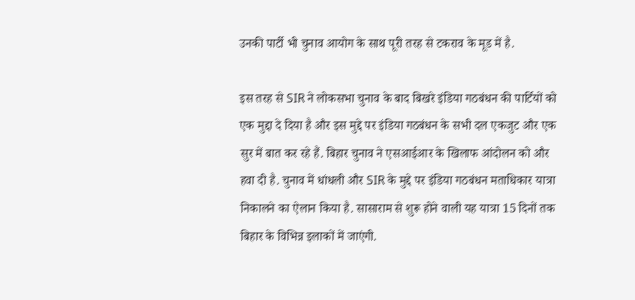उनकी पार्टी भी चुनाव आयोग के साथ पूरी तरह से टकराव के मूड में है.

इस तरह से SIR ने लोकसभा चुनाव के बाद बिखरे इंडिया गठबंधन की पार्टियों को एक मुद्दा दे दिया है और इस मुद्दे पर इंडिया गठबंधन के सभी दल एकजुट और एक सुर में बात कर रहे हैं. बिहार चुनाव ने एसआईआर के खिलाफ आंदोलन को और हवा दी है. चुनाव में धांधली और SIR के मुद्दे पर इंडिया गठबंधन मताधिकार यात्रा निकालने का ऐलान किया है. सासाराम से शुरू होने वाली यह यात्रा 15 दिनों तक बिहार के विभिन्न इलाकों में जाएंगी.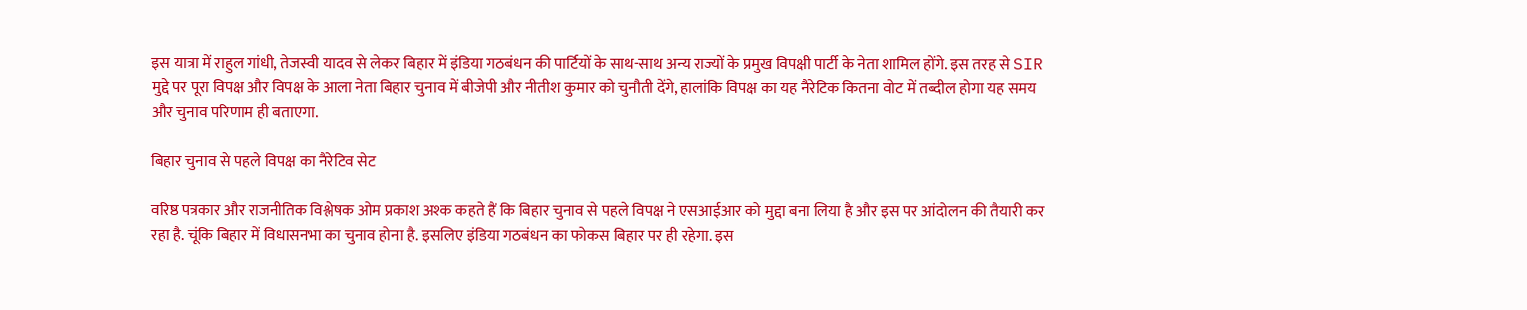इस यात्रा में राहुल गांधी, तेजस्वी यादव से लेकर बिहार में इंडिया गठबंधन की पार्टियों के साथ-साथ अन्य राज्यों के प्रमुख विपक्षी पार्टी के नेता शामिल होंगे. इस तरह से SIR मुद्दे पर पूरा विपक्ष और विपक्ष के आला नेता बिहार चुनाव में बीजेपी और नीतीश कुमार को चुनौती देंगे, हालांकि विपक्ष का यह नैरेटिक कितना वोट में तब्दील होगा यह समय और चुनाव परिणाम ही बताएगा.

बिहार चुनाव से पहले विपक्ष का नैरेटिव सेट

वरिष्ठ पत्रकार और राजनीतिक विश्लेषक ओम प्रकाश अश्क कहते हैं कि बिहार चुनाव से पहले विपक्ष ने एसआईआर को मुद्दा बना लिया है और इस पर आंदोलन की तैयारी कर रहा है. चूंकि बिहार में विधासनभा का चुनाव होना है. इसलिए इंडिया गठबंधन का फोकस बिहार पर ही रहेगा. इस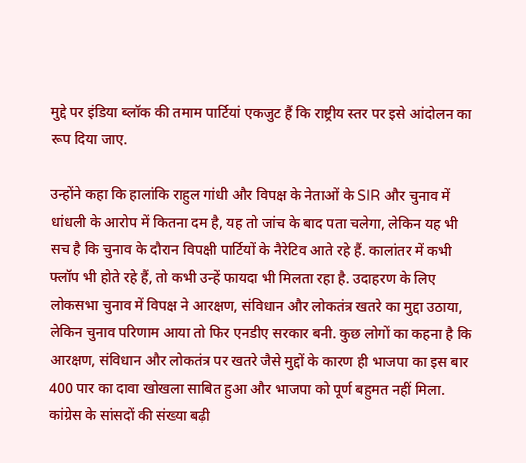मुद्दे पर इंडिया ब्लॉक की तमाम पार्टियां एकजुट हैं कि राष्ट्रीय स्तर पर इसे आंदोलन का रूप दिया जाए.

उन्होंने कहा कि हालांकि राहुल गांधी और विपक्ष के नेताओं के SIR और चुनाव में धांधली के आरोप में कितना दम है, यह तो जांच के बाद पता चलेगा, लेकिन यह भी सच है कि चुनाव के दौरान विपक्षी पार्टियों के नैरेटिव आते रहे हैं. कालांतर में कभी फ्लॉप भी होते रहे हैं, तो कभी उन्हें फायदा भी मिलता रहा है. उदाहरण के लिए लोकसभा चुनाव में विपक्ष ने आरक्षण, संविधान और लोकतंत्र खतरे का मुद्दा उठाया, लेकिन चुनाव परिणाम आया तो फिर एनडीए सरकार बनी. कुछ लोगों का कहना है कि आरक्षण, संविधान और लोकतंत्र पर खतरे जैसे मुद्दों के कारण ही भाजपा का इस बार 400 पार का दावा खोखला साबित हुआ और भाजपा को पूर्ण बहुमत नहीं मिला. कांग्रेस के सांसदों की संख्या बढ़ी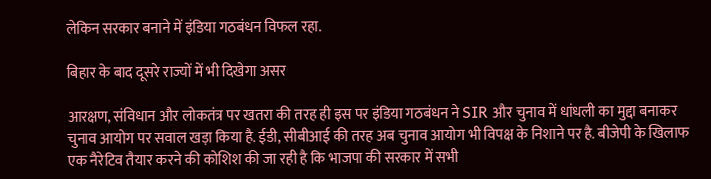लेकिन सरकार बनाने में इंडिया गठबंधन विफल रहा.

बिहार के बाद दूसरे राज्यों में भी दिखेगा असर

आरक्षण, संविधान और लोकतंत्र पर खतरा की तरह ही इस पर इंडिया गठबंधन ने SIR और चुनाव में धांधली का मुद्दा बनाकर चुनाव आयोग पर सवाल खड़ा किया है. ईडी, सीबीआई की तरह अब चुनाव आयोग भी विपक्ष के निशाने पर है. बीजेपी के खिलाफ एक नैरेटिव तैयार करने की कोशिश की जा रही है कि भाजपा की सरकार में सभी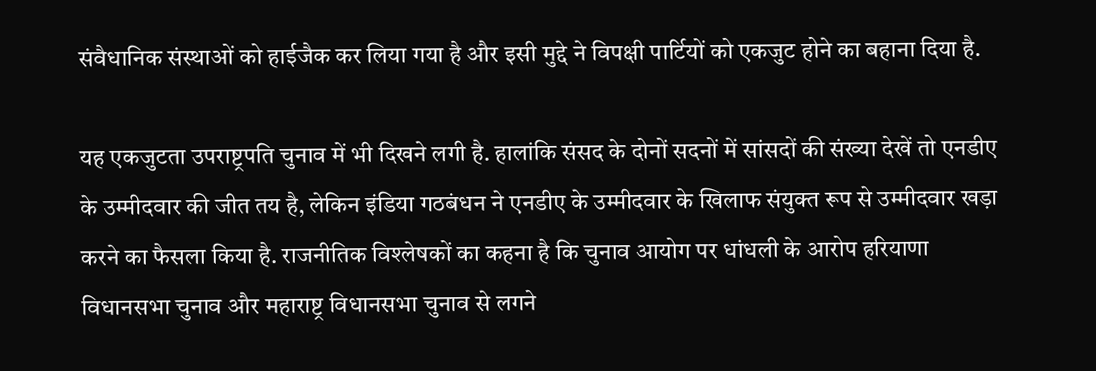संवैधानिक संस्थाओं को हाईजैक कर लिया गया है और इसी मुद्दे ने विपक्षी पार्टियों को एकजुट होने का बहाना दिया है.

यह एकजुटता उपराष्ट्रपति चुनाव में भी दिखने लगी है. हालांकि संसद के दोनों सदनों में सांसदों की संख्या देखें तो एनडीए के उम्मीदवार की जीत तय है, लेकिन इंडिया गठबंधन ने एनडीए के उम्मीदवार के खिलाफ संयुक्त रूप से उम्मीदवार खड़ा करने का फैसला किया है. राजनीतिक विश्लेषकों का कहना है कि चुनाव आयोग पर धांधली के आरोप हरियाणा विधानसभा चुनाव और महाराष्ट्र विधानसभा चुनाव से लगने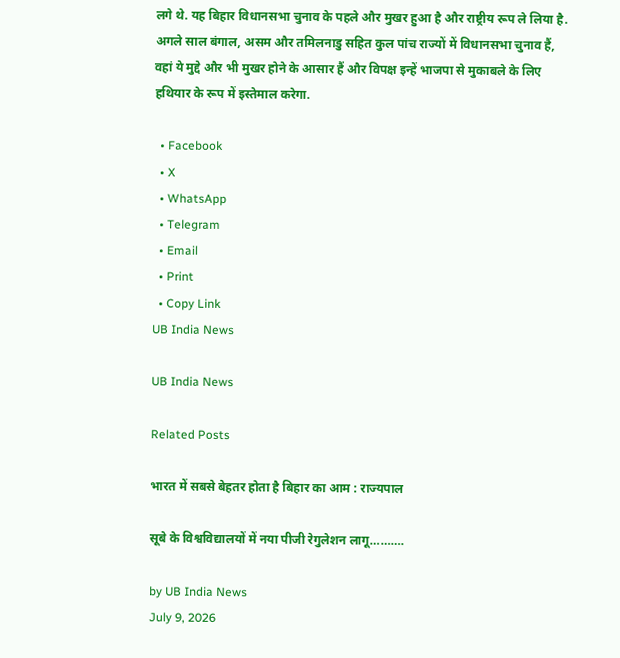लगे थे. यह बिहार विधानसभा चुनाव के पहले और मुखर हुआ है और राष्ट्रीय रूप ले लिया है. अगले साल बंगाल, असम और तमिलनाडु सहित कुल पांच राज्यों में विधानसभा चुनाव हैं, वहां ये मुद्दे और भी मुखर होने के आसार हैं और विपक्ष इन्हें भाजपा से मुकाबले के लिए हथियार के रूप में इस्तेमाल करेगा.

  • Facebook
  • X
  • WhatsApp
  • Telegram
  • Email
  • Print
  • Copy Link
UB India News

UB India News

Related Posts

भारत में सबसे बेहतर होता है बिहार का आम : राज्यपाल

सूबे के विश्वविद्यालयों में नया पीजी रेगुलेशन लागू……….

by UB India News
July 9, 2026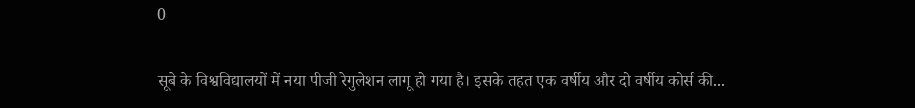0

सूबे के विश्वविद्यालयों में नया पीजी रेगुलेशन लागू हो गया है। इसके तहत एक वर्षीय और दो वर्षीय कोर्स की...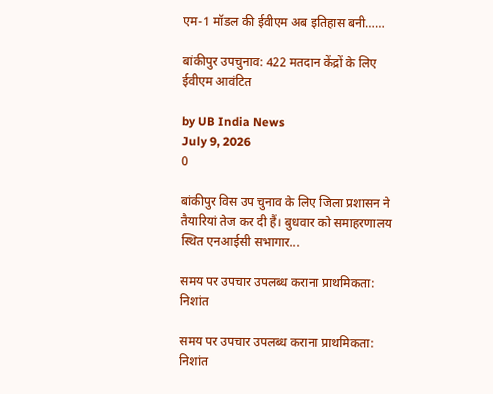एम-1 मॉडल की ईवीएम अब इतिहास बनी……

बांकीपुर उपचुनाव: 422 मतदान केंद्रों के लिए ईवीएम आवंटित

by UB India News
July 9, 2026
0

बांकीपुर विस उप चुनाव के लिए जिला प्रशासन ने तैयारियां तेज कर दी हैं। बुधवार को समाहरणालय स्थित एनआईसी सभागार...

समय पर उपचार उपलब्ध कराना प्राथमिकता: निशांत

समय पर उपचार उपलब्ध कराना प्राथमिकता: निशांत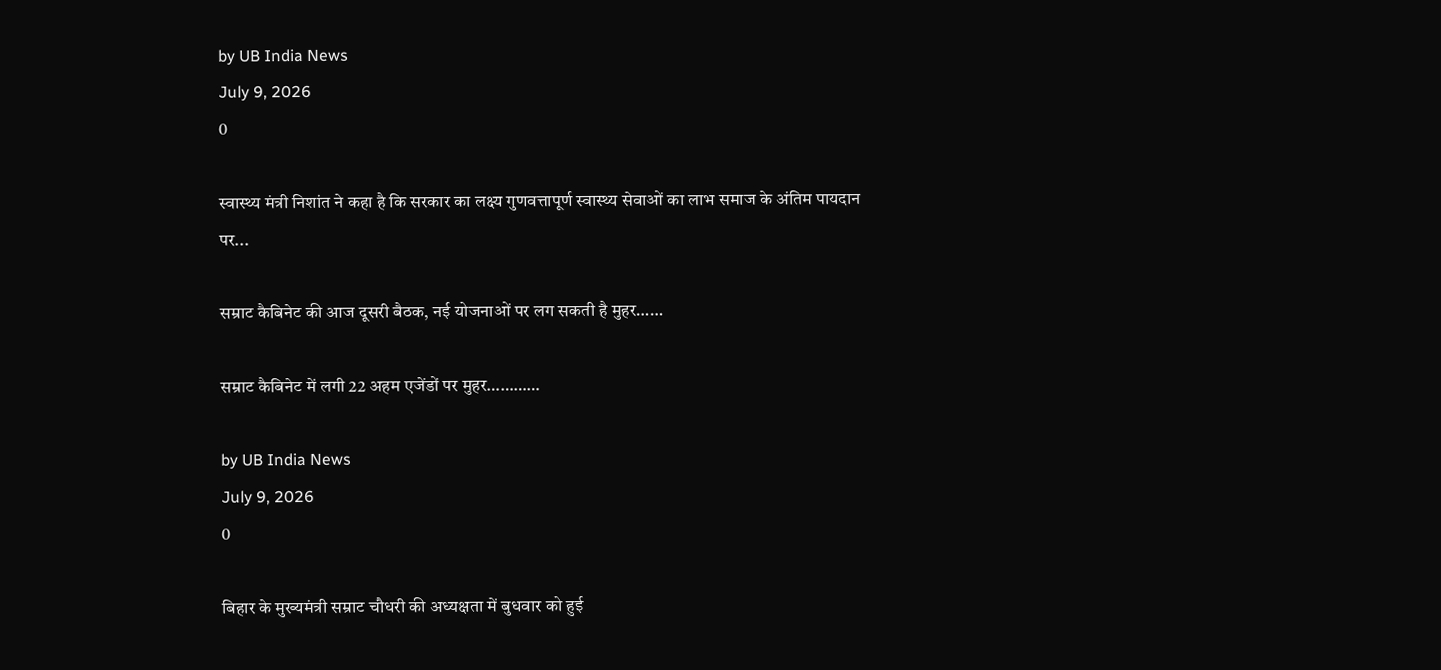by UB India News
July 9, 2026
0

स्वास्थ्य मंत्री निशांत ने कहा है कि सरकार का लक्ष्य गुणवत्तापूर्ण स्वास्थ्य सेवाओं का लाभ समाज के अंतिम पायदान पर...

सम्राट कैबिनेट की आज दूसरी बैठक, नई योजनाओं पर लग सकती है मुहर……

सम्राट कैबिनेट में लगी 22 अहम एजेंडों पर मुहर…………

by UB India News
July 9, 2026
0

बिहार के मुख्यमंत्री सम्राट चौधरी की अध्यक्षता में बुधवार को हुई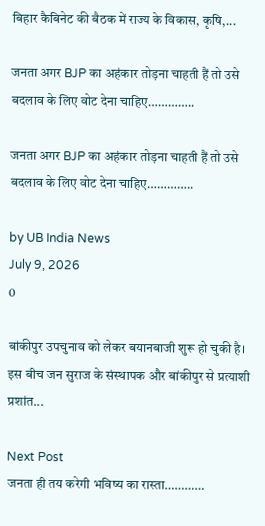बिहार कैबिनेट की बैठक में राज्य के विकास, कृषि,...

जनता अगर BJP का अहंकार तोड़ना चाहती हैं तो उसे बदलाव के लिए वोट देना चाहिए…………..

जनता अगर BJP का अहंकार तोड़ना चाहती हैं तो उसे बदलाव के लिए वोट देना चाहिए…………..

by UB India News
July 9, 2026
0

बांकीपुर उपचुनाव को लेकर बयानबाजी शुरू हो चुकी है। इस बीच जन सुराज के संस्थापक और बांकीपुर से प्रत्याशी प्रशांत...

Next Post
जनता ही तय करेगी भविष्य का रास्ता…………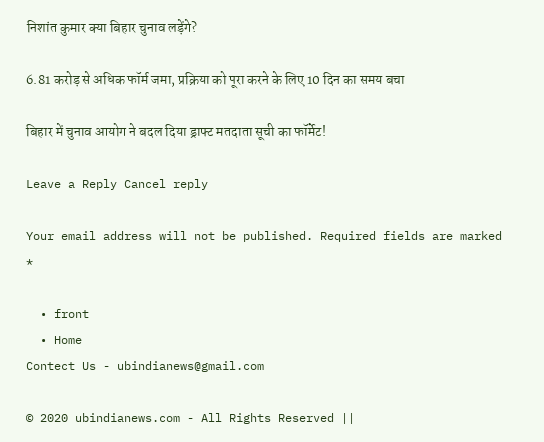निशांत कुमार क्या बिहार चुनाव लड़ेंगे?

6.81 करोड़ से अधिक फॉर्म जमा, प्रक्रिया को पूरा करने के लिए 10 दिन का समय बचा

बिहार में चुनाव आयोग ने बदल दिया ड्राफ्ट मतदाता सूची का फॉर्मेट!

Leave a Reply Cancel reply

Your email address will not be published. Required fields are marked *

  • front
  • Home
Contect Us - ubindianews@gmail.com

© 2020 ubindianews.com - All Rights Reserved ||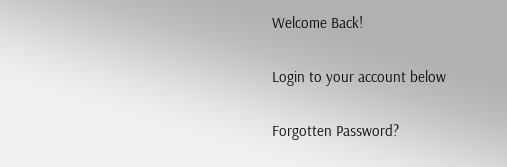Welcome Back!

Login to your account below

Forgotten Password?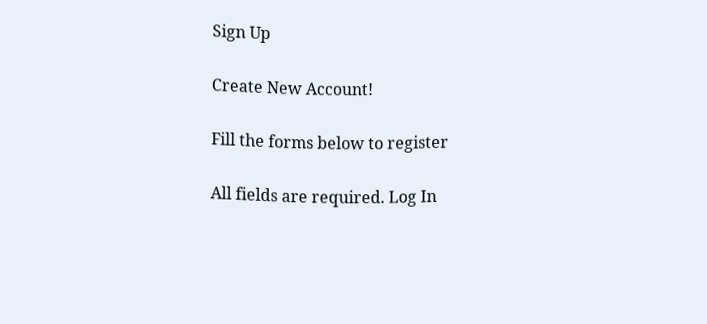Sign Up

Create New Account!

Fill the forms below to register

All fields are required. Log In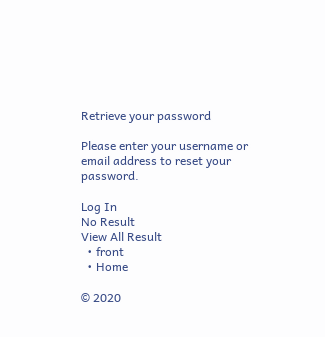Retrieve your password

Please enter your username or email address to reset your password.

Log In
No Result
View All Result
  • front
  • Home

© 2020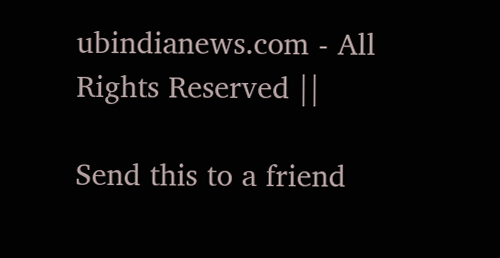ubindianews.com - All Rights Reserved ||

Send this to a friend